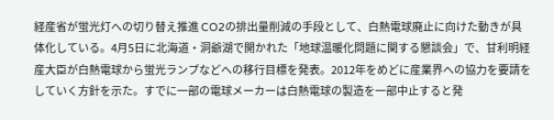経産省が蛍光灯への切り替え推進 CO2の排出量削減の手段として、白熱電球廃止に向けた動きが具体化している。4月5日に北海道・洞爺湖で開かれた「地球温暖化問題に関する懇談会」で、甘利明経産大臣が白熱電球から蛍光ランプなどへの移行目標を発表。2012年をめどに産業界への協力を要請をしていく方針を示た。すでに一部の電球メーカーは白熱電球の製造を一部中止すると発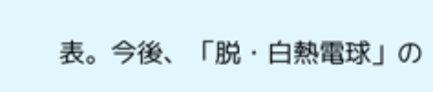表。今後、「脱・白熱電球」の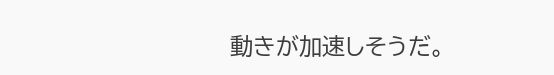動きが加速しそうだ。